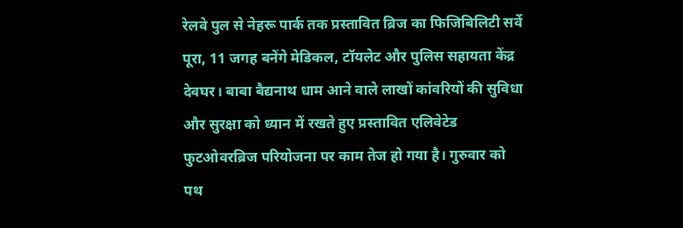रेलवे पुल से नेहरू पार्क तक प्रस्तावित ब्रिज का फिजिबिलिटी सर्वे पूरा, 11 जगह बनेंगे मेडिकल, टॉयलेट और पुलिस सहायता केंद्र
देवघर। बाबा बैद्यनाथ धाम आने वाले लाखों कांवरियों की सुविधा और सुरक्षा को ध्यान में रखते हुए प्रस्तावित एलिवेटेड फुटओवरब्रिज परियोजना पर काम तेज हो गया है। गुरुवार को पथ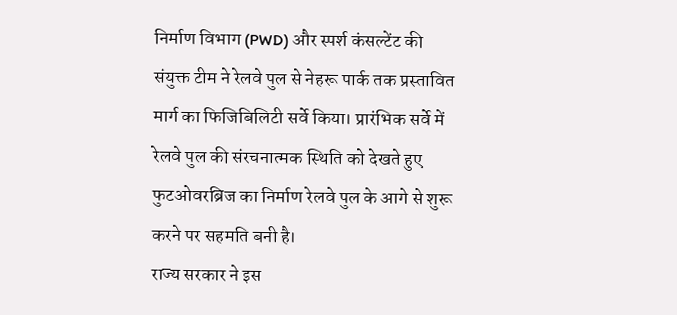निर्माण विभाग (PWD) और स्पर्श कंसल्टेंट की संयुक्त टीम ने रेलवे पुल से नेहरू पार्क तक प्रस्तावित मार्ग का फिजिबिलिटी सर्वे किया। प्रारंभिक सर्वे में रेलवे पुल की संरचनात्मक स्थिति को देखते हुए फुटओवरब्रिज का निर्माण रेलवे पुल के आगे से शुरू करने पर सहमति बनी है।
राज्य सरकार ने इस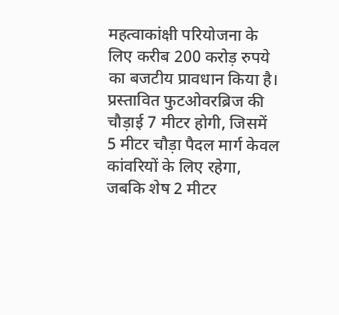महत्वाकांक्षी परियोजना के लिए करीब 200 करोड़ रुपये का बजटीय प्रावधान किया है। प्रस्तावित फुटओवरब्रिज की चौड़ाई 7 मीटर होगी, जिसमें 5 मीटर चौड़ा पैदल मार्ग केवल कांवरियों के लिए रहेगा, जबकि शेष 2 मीटर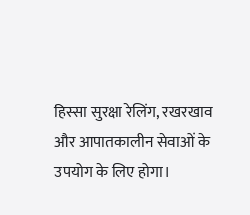हिस्सा सुरक्षा रेलिंग, रखरखाव और आपातकालीन सेवाओं के उपयोग के लिए होगा।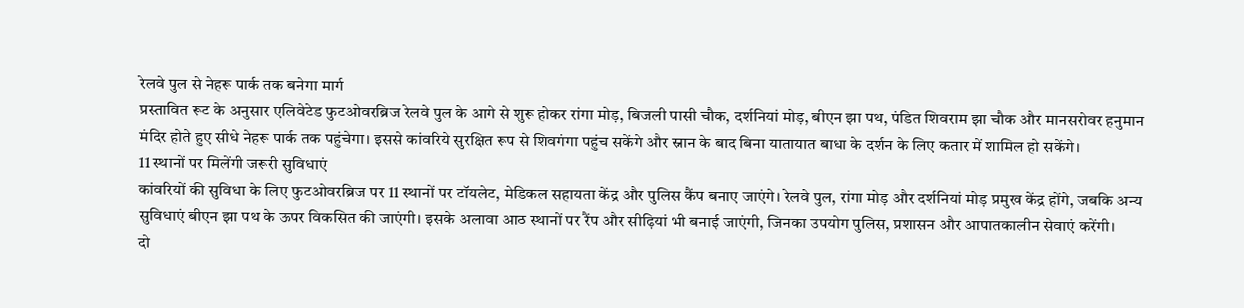रेलवे पुल से नेहरू पार्क तक बनेगा मार्ग
प्रस्तावित रूट के अनुसार एलिवेटेड फुटओवरब्रिज रेलवे पुल के आगे से शुरू होकर रांगा मोड़, बिजली पासी चौक, दर्शनियां मोड़, बीएन झा पथ, पंडित शिवराम झा चौक और मानसरोवर हनुमान मंदिर होते हुए सीधे नेहरू पार्क तक पहुंचेगा। इससे कांवरिये सुरक्षित रूप से शिवगंगा पहुंच सकेंगे और स्नान के बाद बिना यातायात बाधा के दर्शन के लिए कतार में शामिल हो सकेंगे।
11 स्थानों पर मिलेंगी जरूरी सुविधाएं
कांवरियों की सुविधा के लिए फुटओवरब्रिज पर 11 स्थानों पर टॉयलेट, मेडिकल सहायता केंद्र और पुलिस कैंप बनाए जाएंगे। रेलवे पुल, रांगा मोड़ और दर्शनियां मोड़ प्रमुख केंद्र होंगे, जबकि अन्य सुविधाएं बीएन झा पथ के ऊपर विकसित की जाएंगी। इसके अलावा आठ स्थानों पर रैंप और सीढ़ियां भी बनाई जाएंगी, जिनका उपयोग पुलिस, प्रशासन और आपातकालीन सेवाएं करेंगी।
दो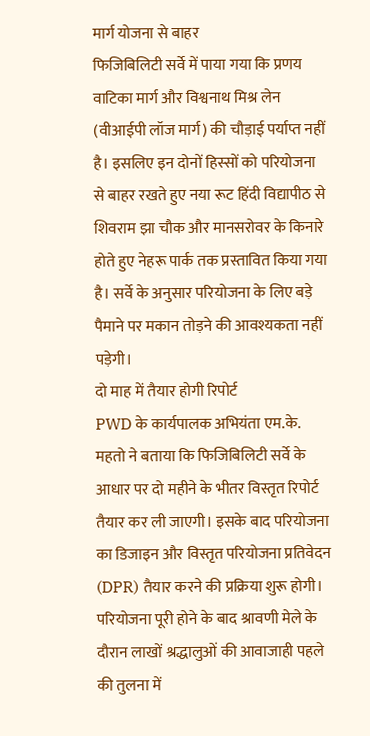मार्ग योजना से बाहर
फिजिबिलिटी सर्वे में पाया गया कि प्रणय वाटिका मार्ग और विश्वनाथ मिश्र लेन (वीआईपी लॉज मार्ग) की चौड़ाई पर्याप्त नहीं है। इसलिए इन दोनों हिस्सों को परियोजना से बाहर रखते हुए नया रूट हिंदी विद्यापीठ से शिवराम झा चौक और मानसरोवर के किनारे होते हुए नेहरू पार्क तक प्रस्तावित किया गया है। सर्वे के अनुसार परियोजना के लिए बड़े पैमाने पर मकान तोड़ने की आवश्यकता नहीं पड़ेगी।
दो माह में तैयार होगी रिपोर्ट
PWD के कार्यपालक अभियंता एम.के. महतो ने बताया कि फिजिबिलिटी सर्वे के आधार पर दो महीने के भीतर विस्तृत रिपोर्ट तैयार कर ली जाएगी। इसके बाद परियोजना का डिजाइन और विस्तृत परियोजना प्रतिवेदन (DPR) तैयार करने की प्रक्रिया शुरू होगी। परियोजना पूरी होने के बाद श्रावणी मेले के दौरान लाखों श्रद्धालुओं की आवाजाही पहले की तुलना में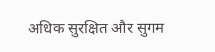अधिक सुरक्षित और सुगम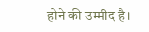होने की उम्मीद है।